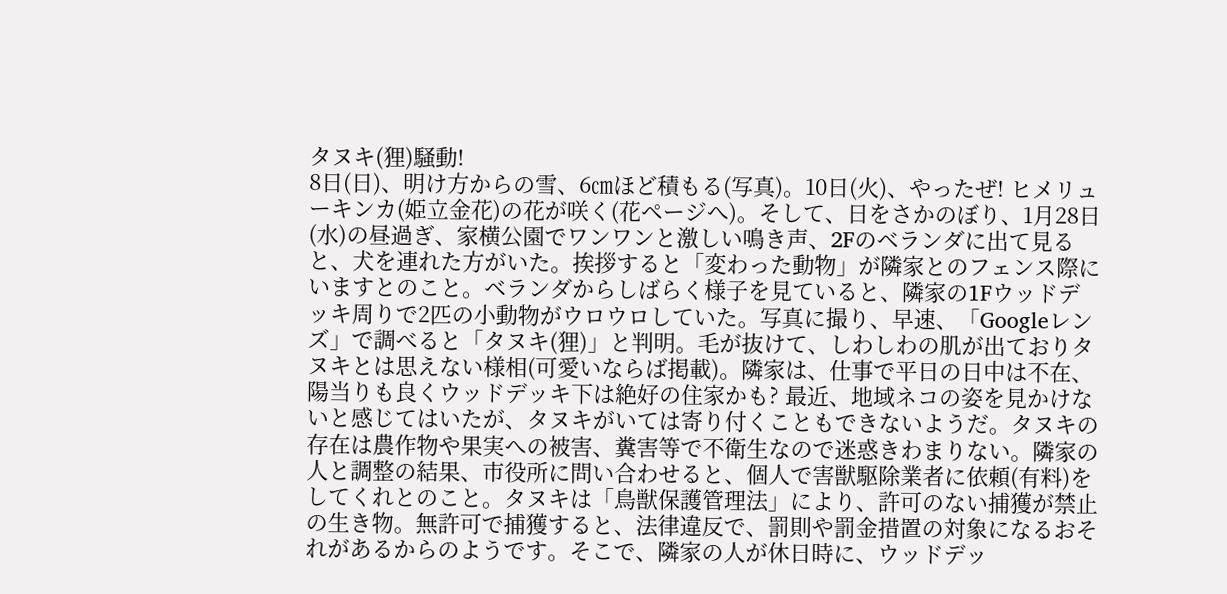タヌキ(狸)騒動!
8日(日)、明け方からの雪、6㎝ほど積もる(写真)。10日(火)、やったぜ! ヒメリューキンカ(姫立金花)の花が咲く(花ページへ)。そして、日をさかのぼり、1月28日(水)の昼過ぎ、家横公園でワンワンと激しい鳴き声、2Fのベランダに出て見ると、犬を連れた方がいた。挨拶すると「変わった動物」が隣家とのフェンス際にいますとのこと。ベランダからしばらく様子を見ていると、隣家の1Fウッドデッキ周りで2匹の小動物がウロウロしていた。写真に撮り、早速、「Googleレンズ」で調べると「タヌキ(狸)」と判明。毛が抜けて、しわしわの肌が出ておりタヌキとは思えない様相(可愛いならば掲載)。隣家は、仕事で平日の日中は不在、陽当りも良くウッドデッキ下は絶好の住家かも? 最近、地域ネコの姿を見かけないと感じてはいたが、タヌキがいては寄り付くこともできないようだ。タヌキの存在は農作物や果実への被害、糞害等で不衛生なので迷惑きわまりない。隣家の人と調整の結果、市役所に問い合わせると、個人で害獣駆除業者に依頼(有料)をしてくれとのこと。タヌキは「鳥獣保護管理法」により、許可のない捕獲が禁止の生き物。無許可で捕獲すると、法律違反で、罰則や罰金措置の対象になるおそれがあるからのようです。そこで、隣家の人が休日時に、ウッドデッ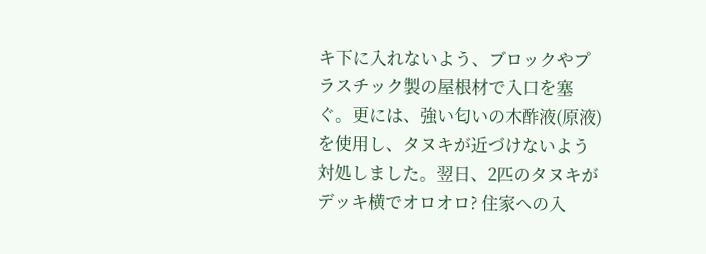キ下に入れないよう、ブロックやプラスチック製の屋根材で入口を塞ぐ。更には、強い匂いの木酢液(原液)を使用し、タヌキが近づけないよう対処しました。翌日、2匹のタヌキがデッキ横でオロオロ? 住家への入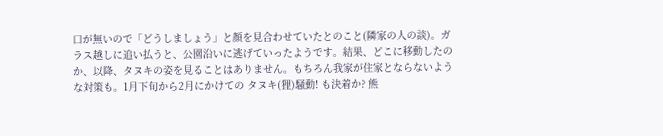口が無いので「どうしましょう」と顔を見合わせていたとのこと(隣家の人の談)。ガラス越しに追い払うと、公園沿いに逃げていったようです。結果、どこに移動したのか、以降、タヌキの姿を見ることはありません。もちろん我家が住家とならないような対策も。1月下旬から2月にかけての タヌキ(狸)騒動! も決着か? 熊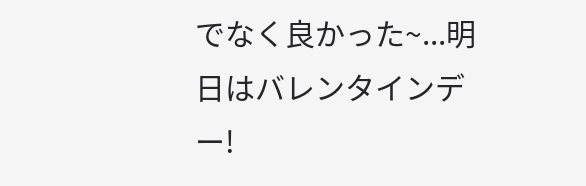でなく良かった~...明日はバレンタインデー!